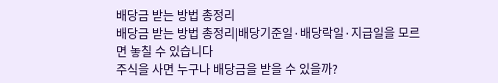배당금 받는 방법 총정리
배당금 받는 방법 총정리|배당기준일·배당락일·지급일을 모르면 놓칠 수 있습니다
주식을 사면 누구나 배당금을 받을 수 있을까?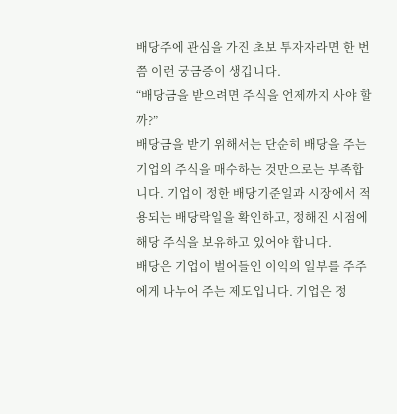배당주에 관심을 가진 초보 투자자라면 한 번쯤 이런 궁금증이 생깁니다.
“배당금을 받으려면 주식을 언제까지 사야 할까?”
배당금을 받기 위해서는 단순히 배당을 주는 기업의 주식을 매수하는 것만으로는 부족합니다. 기업이 정한 배당기준일과 시장에서 적용되는 배당락일을 확인하고, 정해진 시점에 해당 주식을 보유하고 있어야 합니다.
배당은 기업이 벌어들인 이익의 일부를 주주에게 나누어 주는 제도입니다. 기업은 정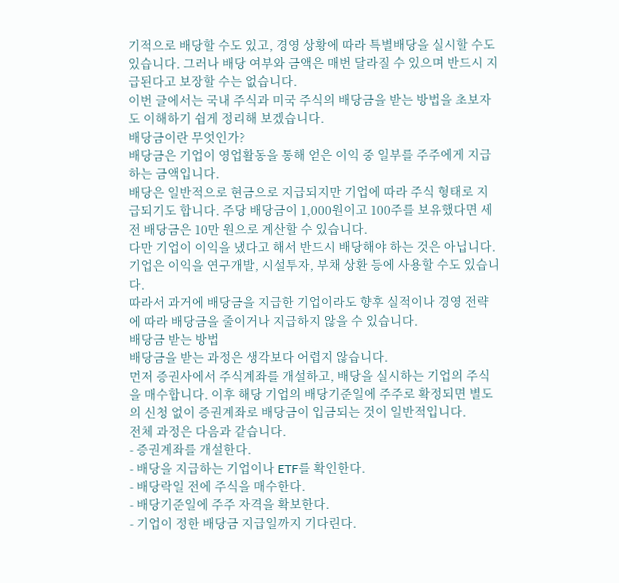기적으로 배당할 수도 있고, 경영 상황에 따라 특별배당을 실시할 수도 있습니다. 그러나 배당 여부와 금액은 매번 달라질 수 있으며 반드시 지급된다고 보장할 수는 없습니다.
이번 글에서는 국내 주식과 미국 주식의 배당금을 받는 방법을 초보자도 이해하기 쉽게 정리해 보겠습니다.
배당금이란 무엇인가?
배당금은 기업이 영업활동을 통해 얻은 이익 중 일부를 주주에게 지급하는 금액입니다.
배당은 일반적으로 현금으로 지급되지만 기업에 따라 주식 형태로 지급되기도 합니다. 주당 배당금이 1,000원이고 100주를 보유했다면 세전 배당금은 10만 원으로 계산할 수 있습니다.
다만 기업이 이익을 냈다고 해서 반드시 배당해야 하는 것은 아닙니다. 기업은 이익을 연구개발, 시설투자, 부채 상환 등에 사용할 수도 있습니다.
따라서 과거에 배당금을 지급한 기업이라도 향후 실적이나 경영 전략에 따라 배당금을 줄이거나 지급하지 않을 수 있습니다.
배당금 받는 방법
배당금을 받는 과정은 생각보다 어렵지 않습니다.
먼저 증권사에서 주식계좌를 개설하고, 배당을 실시하는 기업의 주식을 매수합니다. 이후 해당 기업의 배당기준일에 주주로 확정되면 별도의 신청 없이 증권계좌로 배당금이 입금되는 것이 일반적입니다.
전체 과정은 다음과 같습니다.
- 증권계좌를 개설한다.
- 배당을 지급하는 기업이나 ETF를 확인한다.
- 배당락일 전에 주식을 매수한다.
- 배당기준일에 주주 자격을 확보한다.
- 기업이 정한 배당금 지급일까지 기다린다.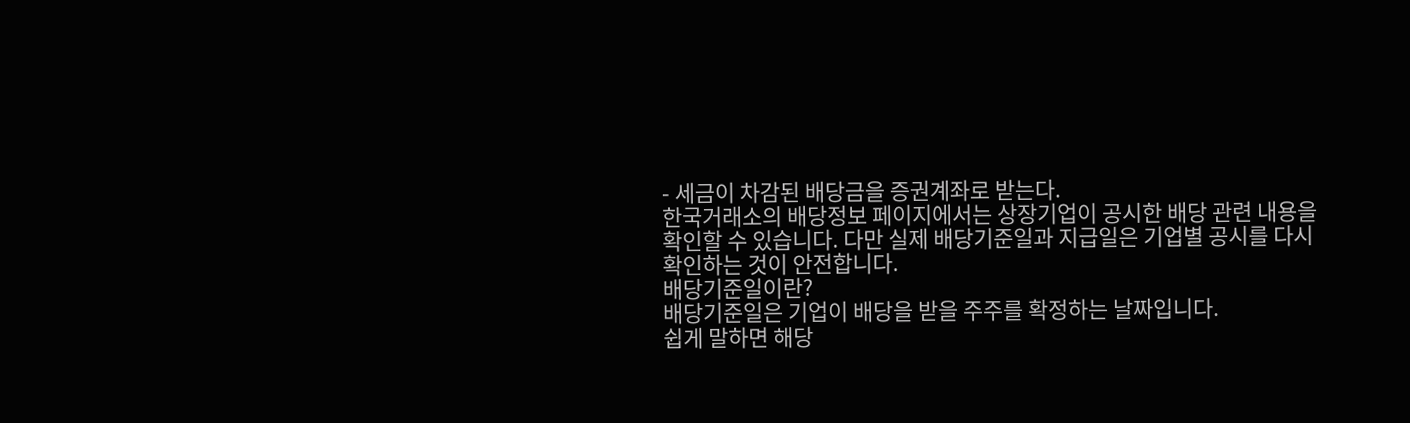- 세금이 차감된 배당금을 증권계좌로 받는다.
한국거래소의 배당정보 페이지에서는 상장기업이 공시한 배당 관련 내용을 확인할 수 있습니다. 다만 실제 배당기준일과 지급일은 기업별 공시를 다시 확인하는 것이 안전합니다.
배당기준일이란?
배당기준일은 기업이 배당을 받을 주주를 확정하는 날짜입니다.
쉽게 말하면 해당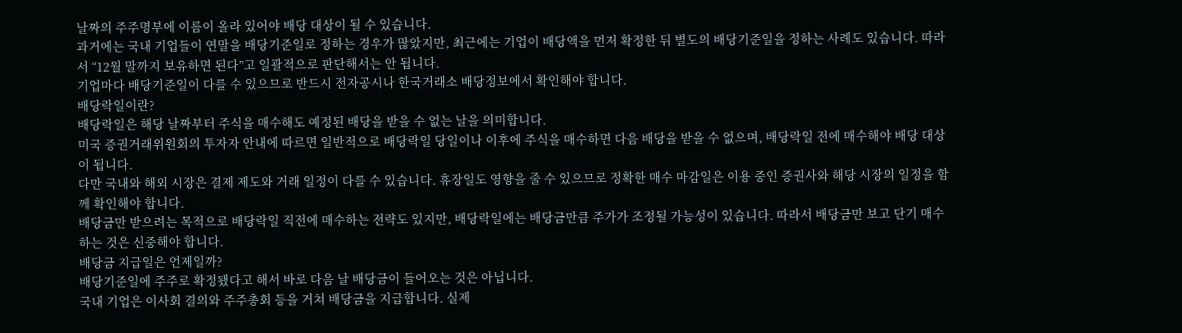날짜의 주주명부에 이름이 올라 있어야 배당 대상이 될 수 있습니다.
과거에는 국내 기업들이 연말을 배당기준일로 정하는 경우가 많았지만, 최근에는 기업이 배당액을 먼저 확정한 뒤 별도의 배당기준일을 정하는 사례도 있습니다. 따라서 “12월 말까지 보유하면 된다”고 일괄적으로 판단해서는 안 됩니다.
기업마다 배당기준일이 다를 수 있으므로 반드시 전자공시나 한국거래소 배당정보에서 확인해야 합니다.
배당락일이란?
배당락일은 해당 날짜부터 주식을 매수해도 예정된 배당을 받을 수 없는 날을 의미합니다.
미국 증권거래위원회의 투자자 안내에 따르면 일반적으로 배당락일 당일이나 이후에 주식을 매수하면 다음 배당을 받을 수 없으며, 배당락일 전에 매수해야 배당 대상이 됩니다.
다만 국내와 해외 시장은 결제 제도와 거래 일정이 다를 수 있습니다. 휴장일도 영향을 줄 수 있으므로 정확한 매수 마감일은 이용 중인 증권사와 해당 시장의 일정을 함께 확인해야 합니다.
배당금만 받으려는 목적으로 배당락일 직전에 매수하는 전략도 있지만, 배당락일에는 배당금만큼 주가가 조정될 가능성이 있습니다. 따라서 배당금만 보고 단기 매수하는 것은 신중해야 합니다.
배당금 지급일은 언제일까?
배당기준일에 주주로 확정됐다고 해서 바로 다음 날 배당금이 들어오는 것은 아닙니다.
국내 기업은 이사회 결의와 주주총회 등을 거쳐 배당금을 지급합니다. 실제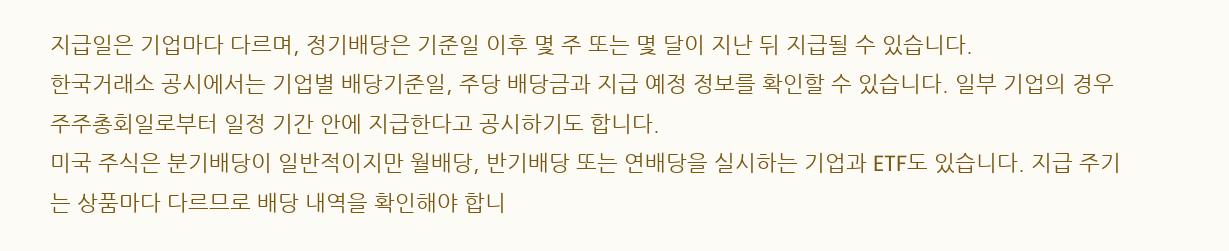지급일은 기업마다 다르며, 정기배당은 기준일 이후 몇 주 또는 몇 달이 지난 뒤 지급될 수 있습니다.
한국거래소 공시에서는 기업별 배당기준일, 주당 배당금과 지급 예정 정보를 확인할 수 있습니다. 일부 기업의 경우 주주총회일로부터 일정 기간 안에 지급한다고 공시하기도 합니다.
미국 주식은 분기배당이 일반적이지만 월배당, 반기배당 또는 연배당을 실시하는 기업과 ETF도 있습니다. 지급 주기는 상품마다 다르므로 배당 내역을 확인해야 합니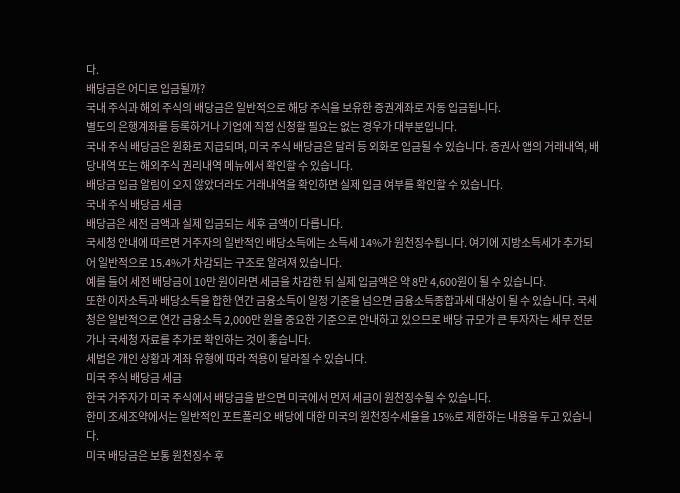다.
배당금은 어디로 입금될까?
국내 주식과 해외 주식의 배당금은 일반적으로 해당 주식을 보유한 증권계좌로 자동 입금됩니다.
별도의 은행계좌를 등록하거나 기업에 직접 신청할 필요는 없는 경우가 대부분입니다.
국내 주식 배당금은 원화로 지급되며, 미국 주식 배당금은 달러 등 외화로 입금될 수 있습니다. 증권사 앱의 거래내역, 배당내역 또는 해외주식 권리내역 메뉴에서 확인할 수 있습니다.
배당금 입금 알림이 오지 않았더라도 거래내역을 확인하면 실제 입금 여부를 확인할 수 있습니다.
국내 주식 배당금 세금
배당금은 세전 금액과 실제 입금되는 세후 금액이 다릅니다.
국세청 안내에 따르면 거주자의 일반적인 배당소득에는 소득세 14%가 원천징수됩니다. 여기에 지방소득세가 추가되어 일반적으로 15.4%가 차감되는 구조로 알려져 있습니다.
예를 들어 세전 배당금이 10만 원이라면 세금을 차감한 뒤 실제 입금액은 약 8만 4,600원이 될 수 있습니다.
또한 이자소득과 배당소득을 합한 연간 금융소득이 일정 기준을 넘으면 금융소득종합과세 대상이 될 수 있습니다. 국세청은 일반적으로 연간 금융소득 2,000만 원을 중요한 기준으로 안내하고 있으므로 배당 규모가 큰 투자자는 세무 전문가나 국세청 자료를 추가로 확인하는 것이 좋습니다.
세법은 개인 상황과 계좌 유형에 따라 적용이 달라질 수 있습니다.
미국 주식 배당금 세금
한국 거주자가 미국 주식에서 배당금을 받으면 미국에서 먼저 세금이 원천징수될 수 있습니다.
한미 조세조약에서는 일반적인 포트폴리오 배당에 대한 미국의 원천징수세율을 15%로 제한하는 내용을 두고 있습니다.
미국 배당금은 보통 원천징수 후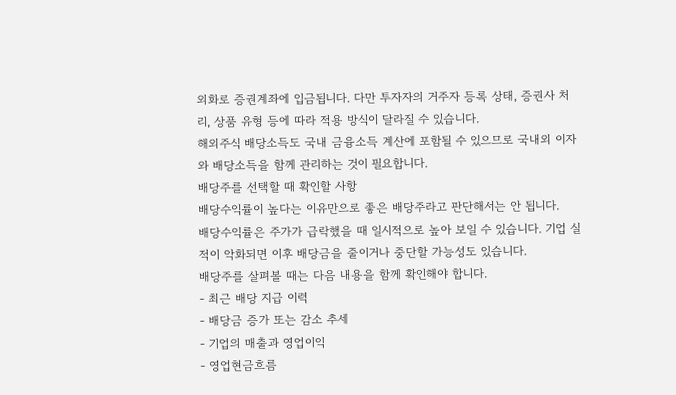외화로 증권계좌에 입금됩니다. 다만 투자자의 거주자 등록 상태, 증권사 처리, 상품 유형 등에 따라 적용 방식이 달라질 수 있습니다.
해외주식 배당소득도 국내 금융소득 계산에 포함될 수 있으므로 국내외 이자와 배당소득을 함께 관리하는 것이 필요합니다.
배당주를 선택할 때 확인할 사항
배당수익률이 높다는 이유만으로 좋은 배당주라고 판단해서는 안 됩니다.
배당수익률은 주가가 급락했을 때 일시적으로 높아 보일 수 있습니다. 기업 실적이 악화되면 이후 배당금을 줄이거나 중단할 가능성도 있습니다.
배당주를 살펴볼 때는 다음 내용을 함께 확인해야 합니다.
- 최근 배당 지급 이력
- 배당금 증가 또는 감소 추세
- 기업의 매출과 영업이익
- 영업현금흐름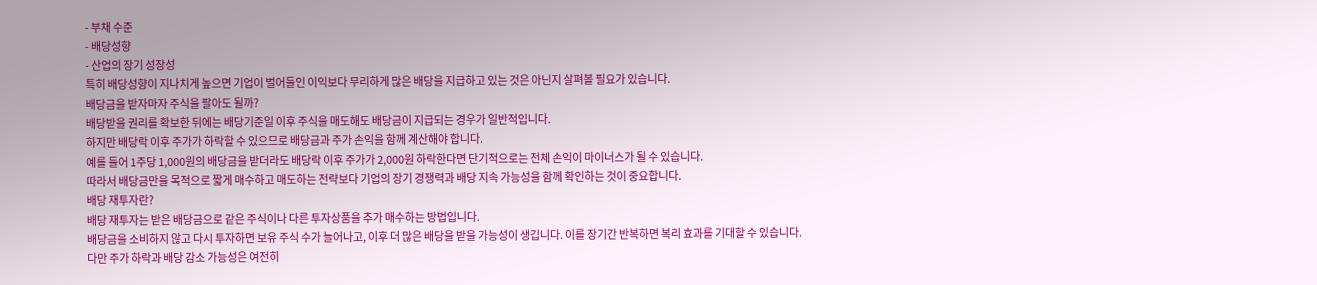- 부채 수준
- 배당성향
- 산업의 장기 성장성
특히 배당성향이 지나치게 높으면 기업이 벌어들인 이익보다 무리하게 많은 배당을 지급하고 있는 것은 아닌지 살펴볼 필요가 있습니다.
배당금을 받자마자 주식을 팔아도 될까?
배당받을 권리를 확보한 뒤에는 배당기준일 이후 주식을 매도해도 배당금이 지급되는 경우가 일반적입니다.
하지만 배당락 이후 주가가 하락할 수 있으므로 배당금과 주가 손익을 함께 계산해야 합니다.
예를 들어 1주당 1,000원의 배당금을 받더라도 배당락 이후 주가가 2,000원 하락한다면 단기적으로는 전체 손익이 마이너스가 될 수 있습니다.
따라서 배당금만을 목적으로 짧게 매수하고 매도하는 전략보다 기업의 장기 경쟁력과 배당 지속 가능성을 함께 확인하는 것이 중요합니다.
배당 재투자란?
배당 재투자는 받은 배당금으로 같은 주식이나 다른 투자상품을 추가 매수하는 방법입니다.
배당금을 소비하지 않고 다시 투자하면 보유 주식 수가 늘어나고, 이후 더 많은 배당을 받을 가능성이 생깁니다. 이를 장기간 반복하면 복리 효과를 기대할 수 있습니다.
다만 주가 하락과 배당 감소 가능성은 여전히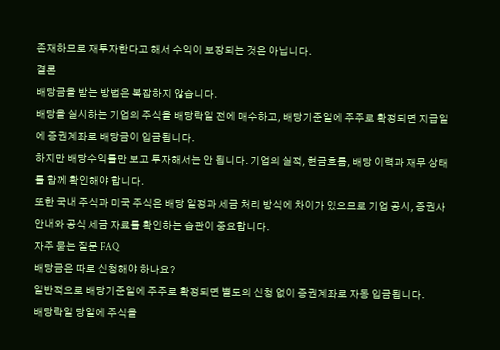존재하므로 재투자한다고 해서 수익이 보장되는 것은 아닙니다.
결론
배당금을 받는 방법은 복잡하지 않습니다.
배당을 실시하는 기업의 주식을 배당락일 전에 매수하고, 배당기준일에 주주로 확정되면 지급일에 증권계좌로 배당금이 입금됩니다.
하지만 배당수익률만 보고 투자해서는 안 됩니다. 기업의 실적, 현금흐름, 배당 이력과 재무 상태를 함께 확인해야 합니다.
또한 국내 주식과 미국 주식은 배당 일정과 세금 처리 방식에 차이가 있으므로 기업 공시, 증권사 안내와 공식 세금 자료를 확인하는 습관이 중요합니다.
자주 묻는 질문 FAQ
배당금은 따로 신청해야 하나요?
일반적으로 배당기준일에 주주로 확정되면 별도의 신청 없이 증권계좌로 자동 입금됩니다.
배당락일 당일에 주식을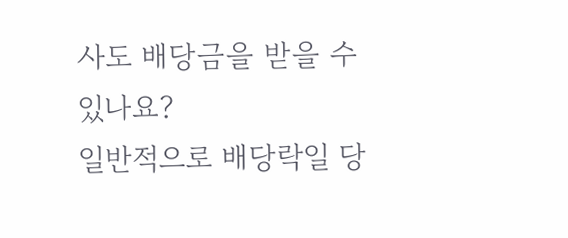사도 배당금을 받을 수 있나요?
일반적으로 배당락일 당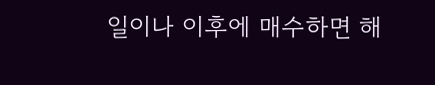일이나 이후에 매수하면 해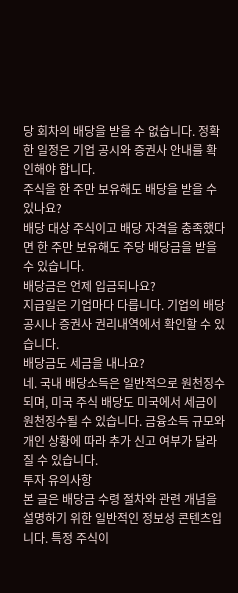당 회차의 배당을 받을 수 없습니다. 정확한 일정은 기업 공시와 증권사 안내를 확인해야 합니다.
주식을 한 주만 보유해도 배당을 받을 수 있나요?
배당 대상 주식이고 배당 자격을 충족했다면 한 주만 보유해도 주당 배당금을 받을 수 있습니다.
배당금은 언제 입금되나요?
지급일은 기업마다 다릅니다. 기업의 배당 공시나 증권사 권리내역에서 확인할 수 있습니다.
배당금도 세금을 내나요?
네. 국내 배당소득은 일반적으로 원천징수되며, 미국 주식 배당도 미국에서 세금이 원천징수될 수 있습니다. 금융소득 규모와 개인 상황에 따라 추가 신고 여부가 달라질 수 있습니다.
투자 유의사항
본 글은 배당금 수령 절차와 관련 개념을 설명하기 위한 일반적인 정보성 콘텐츠입니다. 특정 주식이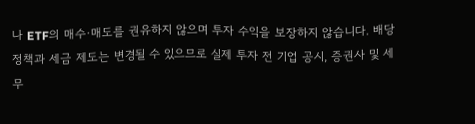나 ETF의 매수·매도를 권유하지 않으며 투자 수익을 보장하지 않습니다. 배당 정책과 세금 제도는 변경될 수 있으므로 실제 투자 전 기업 공시, 증권사 및 세무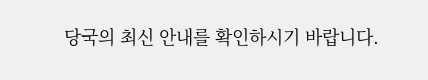당국의 최신 안내를 확인하시기 바랍니다.